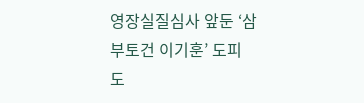영장실질심사 앞둔 ‘삼부토건 이기훈’ 도피 도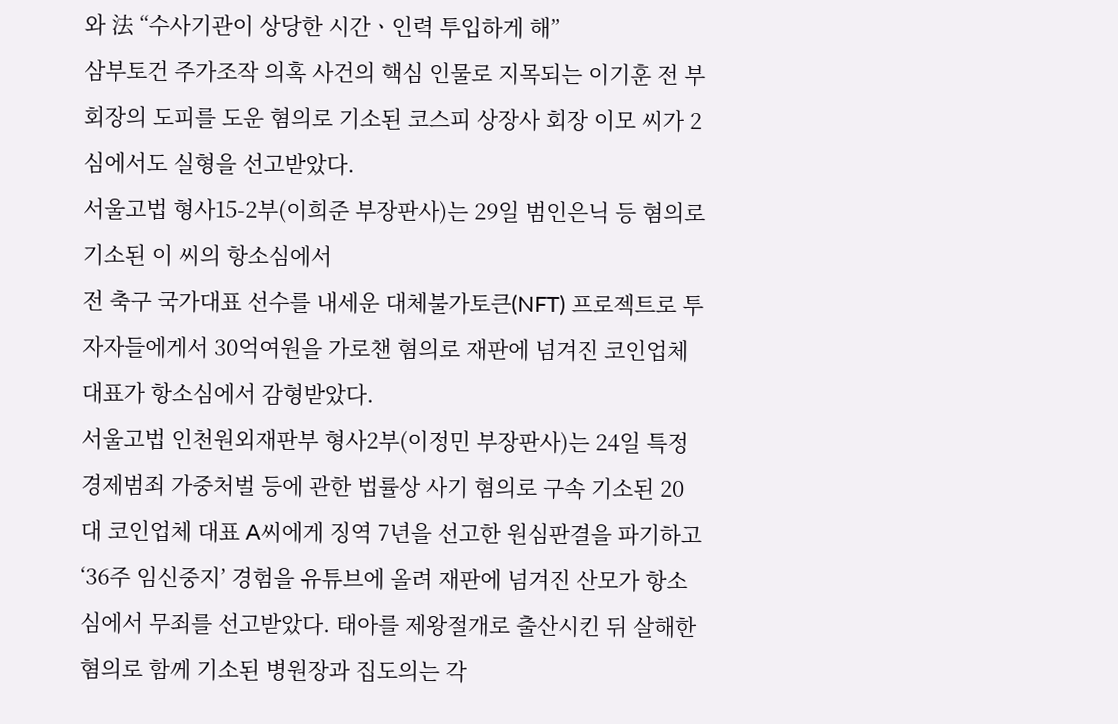와 法 “수사기관이 상당한 시간ㆍ인력 투입하게 해”
삼부토건 주가조작 의혹 사건의 핵심 인물로 지목되는 이기훈 전 부회장의 도피를 도운 혐의로 기소된 코스피 상장사 회장 이모 씨가 2심에서도 실형을 선고받았다.
서울고법 형사15-2부(이희준 부장판사)는 29일 범인은닉 등 혐의로 기소된 이 씨의 항소심에서
전 축구 국가대표 선수를 내세운 대체불가토큰(NFT) 프로젝트로 투자자들에게서 30억여원을 가로챈 혐의로 재판에 넘겨진 코인업체 대표가 항소심에서 감형받았다.
서울고법 인천원외재판부 형사2부(이정민 부장판사)는 24일 특정경제범죄 가중처벌 등에 관한 법률상 사기 혐의로 구속 기소된 20대 코인업체 대표 A씨에게 징역 7년을 선고한 원심판결을 파기하고
‘36주 임신중지’ 경험을 유튜브에 올려 재판에 넘겨진 산모가 항소심에서 무죄를 선고받았다. 태아를 제왕절개로 출산시킨 뒤 살해한 혐의로 함께 기소된 병원장과 집도의는 각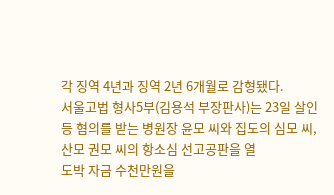각 징역 4년과 징역 2년 6개월로 감형됐다.
서울고법 형사5부(김용석 부장판사)는 23일 살인 등 혐의를 받는 병원장 윤모 씨와 집도의 심모 씨, 산모 권모 씨의 항소심 선고공판을 열
도박 자금 수천만원을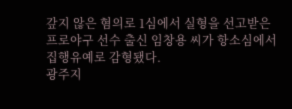갚지 않은 혐의로 1심에서 실형을 선고받은 프로야구 선수 출신 임창용 씨가 항소심에서 집행유예로 감형됐다.
광주지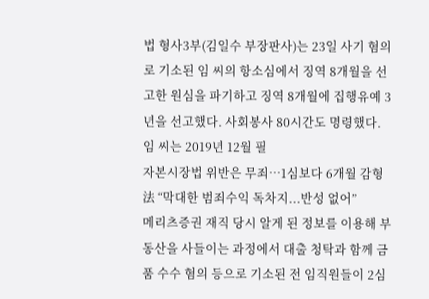법 형사3부(김일수 부장판사)는 23일 사기 혐의로 기소된 임 씨의 항소심에서 징역 8개월을 선고한 원심을 파기하고 징역 8개월에 집행유예 3년을 선고했다. 사회봉사 80시간도 명령했다.
임 씨는 2019년 12월 필
자본시장법 위반은 무죄…1심보다 6개월 감형 法 “막대한 범죄수익 독차지...반성 없어”
메리츠증권 재직 당시 알게 된 정보를 이용해 부동산을 사들이는 과정에서 대출 청탁과 함께 금품 수수 혐의 등으로 기소된 전 임직원들이 2심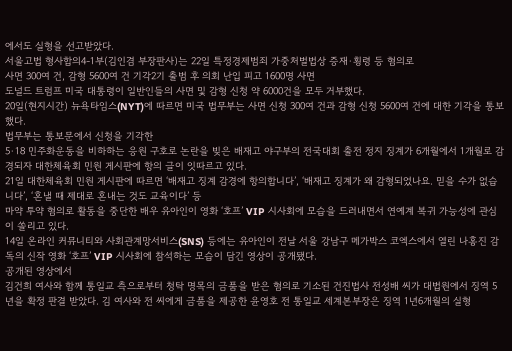에서도 실형을 선고받았다.
서울고법 형사합의4-1부(김인겸 부장판사)는 22일 특정경제범죄 가중처벌법상 증재·횡령 등 혐의로
사면 300여 건, 감형 5600여 건 기각2기 출범 후 의회 난입 피고 1600명 사면
도널드 트럼프 미국 대통령이 일반인들의 사면 및 감형 신청 약 6000건을 모두 거부했다.
20일(현지시간) 뉴욕타임스(NYT)에 따르면 미국 법무부는 사면 신청 300여 건과 감형 신청 5600여 건에 대한 기각을 통보했다.
법무부는 통보문에서 신청을 기각한
5·18 민주화운동을 비하하는 응원 구호로 논란을 빚은 배재고 야구부의 전국대회 출전 정지 징계가 6개월에서 1개월로 감경되자 대한체육회 민원 게시판에 항의 글이 잇따르고 있다.
21일 대한체육회 민원 게시판에 따르면 ‘배재고 징계 감경에 항의합니다’, ‘배재고 징계가 왜 감형되었나요. 믿을 수가 없습니다’, ‘혼낼 때 제대로 혼내는 것도 교육이다’ 등
마약 투약 혐의로 활동을 중단한 배우 유아인이 영화 ‘호프’ VIP 시사회에 모습을 드러내면서 연예계 복귀 가능성에 관심이 쏠리고 있다.
14일 온라인 커뮤니티와 사회관계망서비스(SNS) 등에는 유아인이 전날 서울 강남구 메가박스 코엑스에서 열린 나홍진 감독의 신작 영화 ‘호프’ VIP 시사회에 참석하는 모습이 담긴 영상이 공개됐다.
공개된 영상에서
김건희 여사와 함께 통일교 측으로부터 청탁 명목의 금품을 받은 혐의로 기소된 건진법사 전성배 씨가 대법원에서 징역 5년을 확정 판결 받았다. 김 여사와 전 씨에게 금품을 제공한 윤영호 전 통일교 세계본부장은 징역 1년6개월의 실형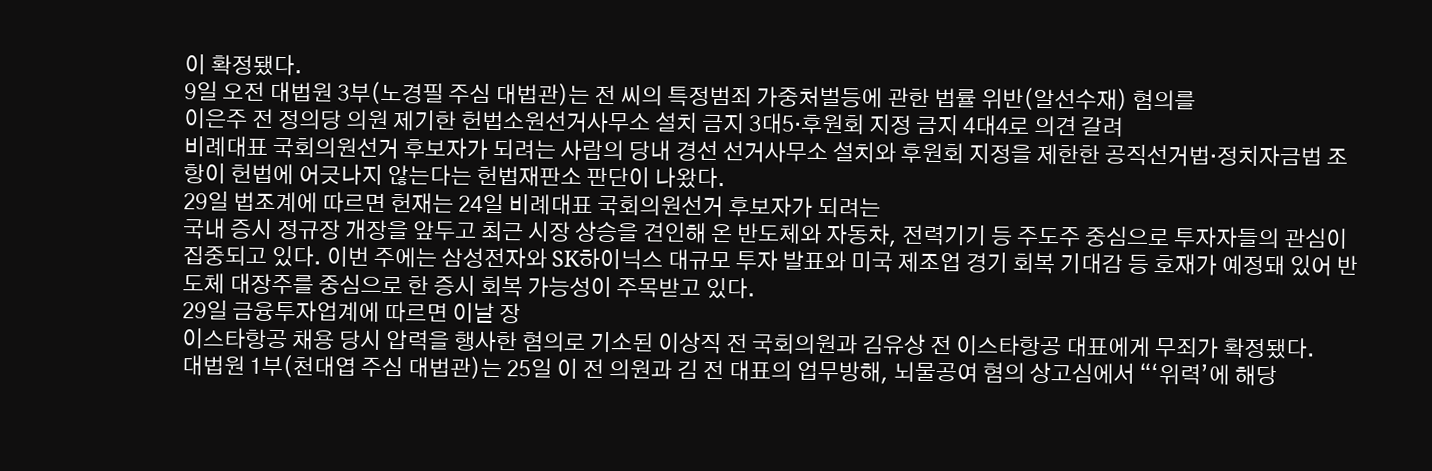이 확정됐다.
9일 오전 대법원 3부(노경필 주심 대법관)는 전 씨의 특정범죄 가중처벌등에 관한 법률 위반(알선수재) 혐의를
이은주 전 정의당 의원 제기한 헌법소원선거사무소 설치 금지 3대5·후원회 지정 금지 4대4로 의견 갈려
비례대표 국회의원선거 후보자가 되려는 사람의 당내 경선 선거사무소 설치와 후원회 지정을 제한한 공직선거법·정치자금법 조항이 헌법에 어긋나지 않는다는 헌법재판소 판단이 나왔다.
29일 법조계에 따르면 헌재는 24일 비례대표 국회의원선거 후보자가 되려는
국내 증시 정규장 개장을 앞두고 최근 시장 상승을 견인해 온 반도체와 자동차, 전력기기 등 주도주 중심으로 투자자들의 관심이 집중되고 있다. 이번 주에는 삼성전자와 SK하이닉스 대규모 투자 발표와 미국 제조업 경기 회복 기대감 등 호재가 예정돼 있어 반도체 대장주를 중심으로 한 증시 회복 가능성이 주목받고 있다.
29일 금융투자업계에 따르면 이날 장
이스타항공 채용 당시 압력을 행사한 혐의로 기소된 이상직 전 국회의원과 김유상 전 이스타항공 대표에게 무죄가 확정됐다.
대법원 1부(천대엽 주심 대법관)는 25일 이 전 의원과 김 전 대표의 업무방해, 뇌물공여 혐의 상고심에서 “‘위력’에 해당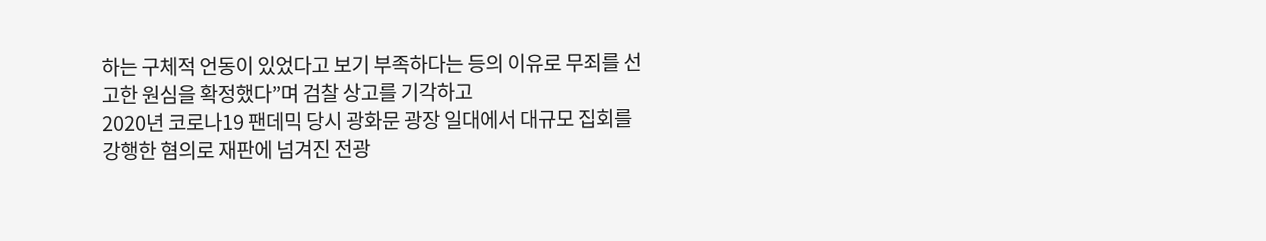하는 구체적 언동이 있었다고 보기 부족하다는 등의 이유로 무죄를 선고한 원심을 확정했다”며 검찰 상고를 기각하고
2020년 코로나19 팬데믹 당시 광화문 광장 일대에서 대규모 집회를 강행한 혐의로 재판에 넘겨진 전광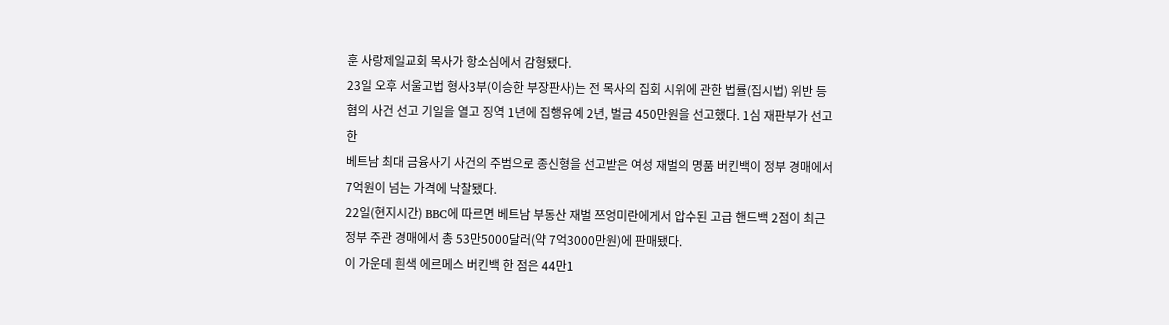훈 사랑제일교회 목사가 항소심에서 감형됐다.
23일 오후 서울고법 형사3부(이승한 부장판사)는 전 목사의 집회 시위에 관한 법률(집시법) 위반 등 혐의 사건 선고 기일을 열고 징역 1년에 집행유예 2년, 벌금 450만원을 선고했다. 1심 재판부가 선고한
베트남 최대 금융사기 사건의 주범으로 종신형을 선고받은 여성 재벌의 명품 버킨백이 정부 경매에서 7억원이 넘는 가격에 낙찰됐다.
22일(현지시간) BBC에 따르면 베트남 부동산 재벌 쯔엉미란에게서 압수된 고급 핸드백 2점이 최근 정부 주관 경매에서 총 53만5000달러(약 7억3000만원)에 판매됐다.
이 가운데 흰색 에르메스 버킨백 한 점은 44만1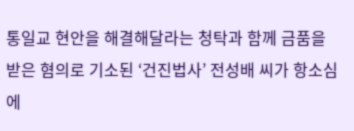통일교 현안을 해결해달라는 청탁과 함께 금품을 받은 혐의로 기소된 ‘건진법사’ 전성배 씨가 항소심에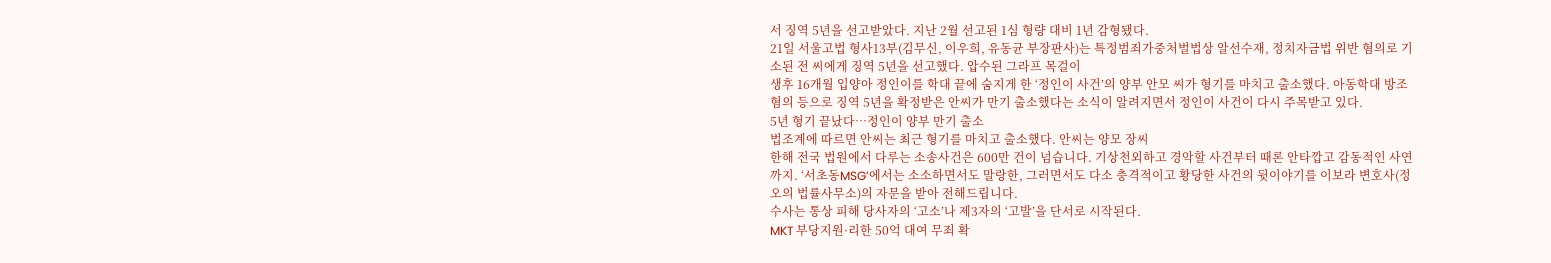서 징역 5년을 선고받았다. 지난 2월 선고된 1심 형량 대비 1년 감형됐다.
21일 서울고법 형사13부(김무신, 이우희, 유동균 부장판사)는 특정범죄가중처벌법상 알선수재, 정치자금법 위반 혐의로 기소된 전 씨에게 징역 5년을 선고했다. 압수된 그라프 목걸이
생후 16개월 입양아 정인이를 학대 끝에 숨지게 한 ‘정인이 사건’의 양부 안모 씨가 형기를 마치고 출소했다. 아동학대 방조 혐의 등으로 징역 5년을 확정받은 안씨가 만기 출소했다는 소식이 알려지면서 정인이 사건이 다시 주목받고 있다.
5년 형기 끝났다…정인이 양부 만기 출소
법조계에 따르면 안씨는 최근 형기를 마치고 출소했다. 안씨는 양모 장씨
한해 전국 법원에서 다루는 소송사건은 600만 건이 넘습니다. 기상천외하고 경악할 사건부터 때론 안타깝고 감동적인 사연까지. ‘서초동MSG’에서는 소소하면서도 말랑한, 그러면서도 다소 충격적이고 황당한 사건의 뒷이야기를 이보라 변호사(정오의 법률사무소)의 자문을 받아 전해드립니다.
수사는 통상 피해 당사자의 ‘고소’나 제3자의 ‘고발’을 단서로 시작된다.
MKT 부당지원·리한 50억 대여 무죄 확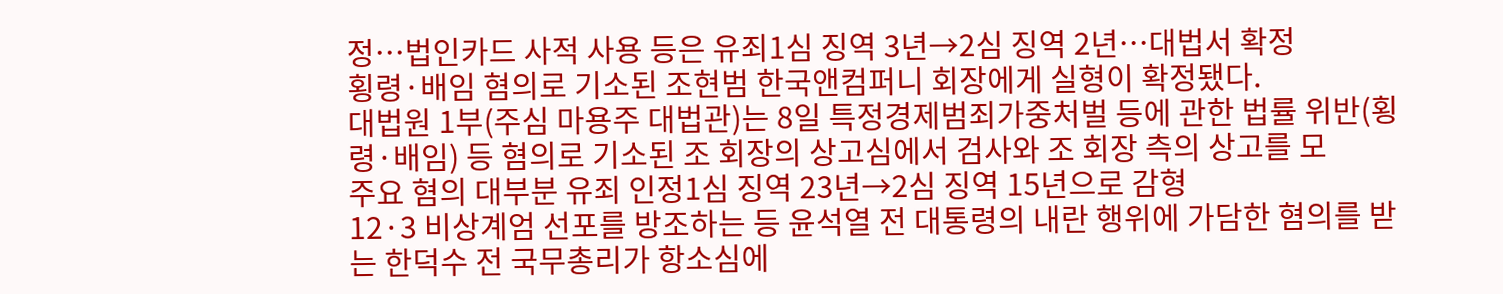정…법인카드 사적 사용 등은 유죄1심 징역 3년→2심 징역 2년…대법서 확정
횡령·배임 혐의로 기소된 조현범 한국앤컴퍼니 회장에게 실형이 확정됐다.
대법원 1부(주심 마용주 대법관)는 8일 특정경제범죄가중처벌 등에 관한 법률 위반(횡령·배임) 등 혐의로 기소된 조 회장의 상고심에서 검사와 조 회장 측의 상고를 모
주요 혐의 대부분 유죄 인정1심 징역 23년→2심 징역 15년으로 감형
12·3 비상계엄 선포를 방조하는 등 윤석열 전 대통령의 내란 행위에 가담한 혐의를 받는 한덕수 전 국무총리가 항소심에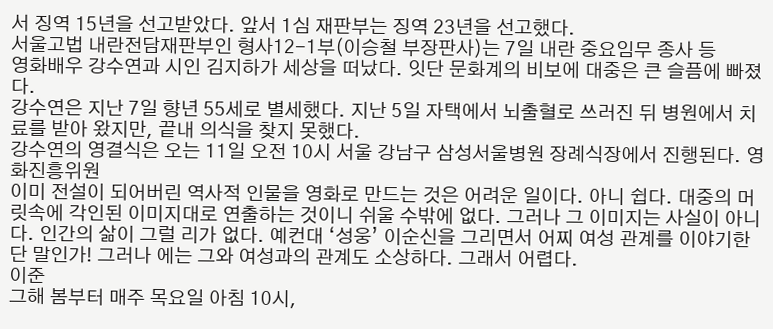서 징역 15년을 선고받았다. 앞서 1심 재판부는 징역 23년을 선고했다.
서울고법 내란전담재판부인 형사12-1부(이승철 부장판사)는 7일 내란 중요임무 종사 등
영화배우 강수연과 시인 김지하가 세상을 떠났다. 잇단 문화계의 비보에 대중은 큰 슬픔에 빠졌다.
강수연은 지난 7일 향년 55세로 별세했다. 지난 5일 자택에서 뇌출혈로 쓰러진 뒤 병원에서 치료를 받아 왔지만, 끝내 의식을 찾지 못했다.
강수연의 영결식은 오는 11일 오전 10시 서울 강남구 삼성서울병원 장례식장에서 진행된다. 영화진흥위원
이미 전설이 되어버린 역사적 인물을 영화로 만드는 것은 어려운 일이다. 아니 쉽다. 대중의 머릿속에 각인된 이미지대로 연출하는 것이니 쉬울 수밖에 없다. 그러나 그 이미지는 사실이 아니다. 인간의 삶이 그럴 리가 없다. 예컨대 ‘성웅’ 이순신을 그리면서 어찌 여성 관계를 이야기한단 말인가! 그러나 에는 그와 여성과의 관계도 소상하다. 그래서 어렵다.
이준
그해 봄부터 매주 목요일 아침 10시,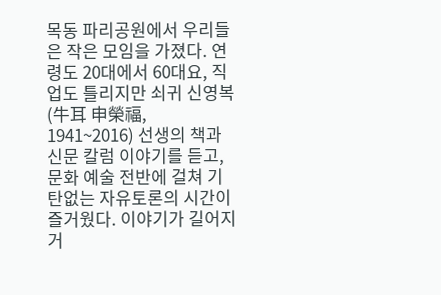목동 파리공원에서 우리들은 작은 모임을 가졌다. 연령도 20대에서 60대요, 직업도 틀리지만 쇠귀 신영복(牛耳 申榮福, 1941~2016) 선생의 책과 신문 칼럼 이야기를 듣고, 문화 예술 전반에 걸쳐 기탄없는 자유토론의 시간이 즐거웠다. 이야기가 길어지거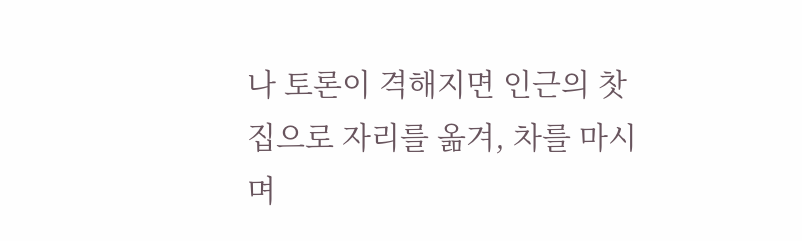나 토론이 격해지면 인근의 찻집으로 자리를 옮겨, 차를 마시며